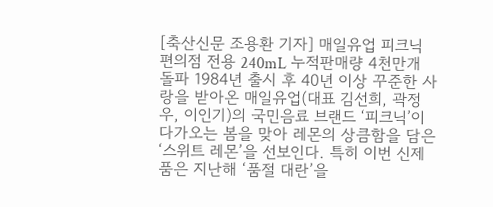[축산신문 조용환 기자] 매일유업 피크닉 편의점 전용 240mL 누적판매량 4천만개 돌파 1984년 출시 후 40년 이상 꾸준한 사랑을 받아온 매일유업(대표 김선희, 곽정우, 이인기)의 국민음료 브랜드 ‘피크닉’이 다가오는 봄을 맞아 레몬의 상큼함을 담은 ‘스위트 레몬’을 선보인다. 특히 이번 신제품은 지난해 ‘품절 대란’을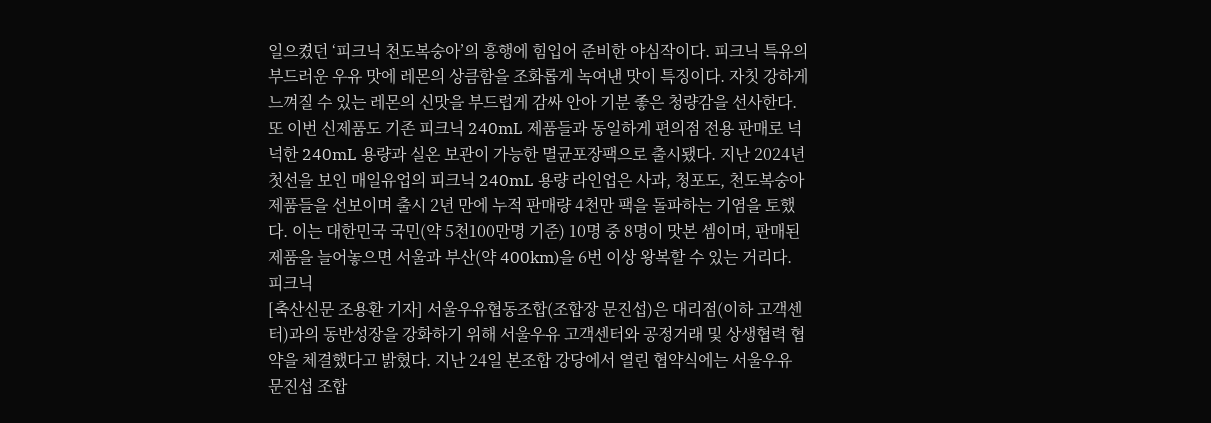일으켰던 ‘피크닉 천도복숭아’의 흥행에 힘입어 준비한 야심작이다. 피크닉 특유의 부드러운 우유 맛에 레몬의 상큼함을 조화롭게 녹여낸 맛이 특징이다. 자칫 강하게 느껴질 수 있는 레몬의 신맛을 부드럽게 감싸 안아 기분 좋은 청량감을 선사한다. 또 이번 신제품도 기존 피크닉 240mL 제품들과 동일하게 편의점 전용 판매로 넉넉한 240mL 용량과 실온 보관이 가능한 멸균포장팩으로 출시됐다. 지난 2024년 첫선을 보인 매일유업의 피크닉 240mL 용량 라인업은 사과, 청포도, 천도복숭아 제품들을 선보이며 출시 2년 만에 누적 판매량 4천만 팩을 돌파하는 기염을 토했다. 이는 대한민국 국민(약 5천100만명 기준) 10명 중 8명이 맛본 셈이며, 판매된 제품을 늘어놓으면 서울과 부산(약 400km)을 6번 이상 왕복할 수 있는 거리다. 피크닉
[축산신문 조용환 기자] 서울우유협동조합(조합장 문진섭)은 대리점(이하 고객센터)과의 동반성장을 강화하기 위해 서울우유 고객센터와 공정거래 및 상생협력 협약을 체결했다고 밝혔다. 지난 24일 본조합 강당에서 열린 협약식에는 서울우유 문진섭 조합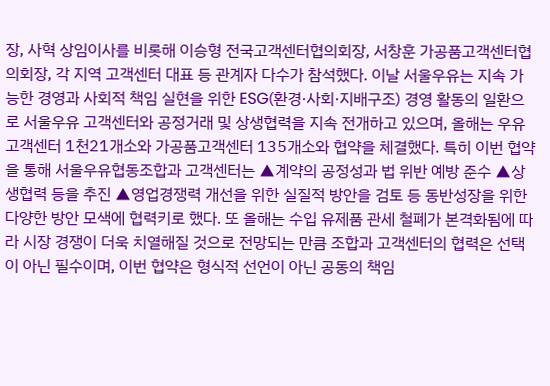장, 사혁 상임이사를 비롯해 이승형 전국고객센터협의회장, 서창훈 가공품고객센터협의회장, 각 지역 고객센터 대표 등 관계자 다수가 참석했다. 이날 서울우유는 지속 가능한 경영과 사회적 책임 실현을 위한 ESG(환경·사회·지배구조) 경영 활동의 일환으로 서울우유 고객센터와 공정거래 및 상생협력을 지속 전개하고 있으며, 올해는 우유고객센터 1천21개소와 가공품고객센터 135개소와 협약을 체결했다. 특히 이번 협약을 통해 서울우유협동조합과 고객센터는 ▲계약의 공정성과 법 위반 예방 준수 ▲상생협력 등을 추진 ▲영업경쟁력 개선을 위한 실질적 방안을 검토 등 동반성장을 위한 다양한 방안 모색에 협력키로 했다. 또 올해는 수입 유제품 관세 철폐가 본격화됨에 따라 시장 경쟁이 더욱 치열해질 것으로 전망되는 만큼 조합과 고객센터의 협력은 선택이 아닌 필수이며, 이번 협약은 형식적 선언이 아닌 공동의 책임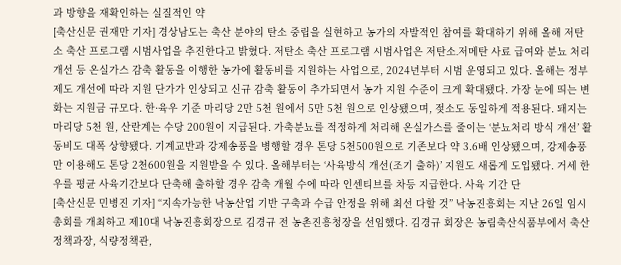과 방향을 재확인하는 실질적인 약
[축산신문 권재만 기자] 경상남도는 축산 분야의 탄소 중립을 실현하고 농가의 자발적인 참여를 확대하기 위해 올해 저탄소 축산 프로그램 시범사업을 추진한다고 밝혔다. 저탄소 축산 프로그램 시범사업은 저탄소․저메탄 사료 급여와 분뇨 처리 개선 등 온실가스 감축 활동을 이행한 농가에 활동비를 지원하는 사업으로, 2024년부터 시범 운영되고 있다. 올해는 정부 제도 개선에 따라 지원 단가가 인상되고 신규 감축 활동이 추가되면서 농가 지원 수준이 크게 확대됐다. 가장 눈에 띄는 변화는 지원금 규모다. 한·육우 기준 마리당 2만 5천 원에서 5만 5천 원으로 인상됐으며, 젖소도 동일하게 적용된다. 돼지는 마리당 5천 원, 산란계는 수당 200원이 지급된다. 가축분뇨를 적정하게 처리해 온실가스를 줄이는 ‘분뇨처리 방식 개선’ 활동비도 대폭 상향됐다. 기계교반과 강제송풍을 병행할 경우 톤당 5천500원으로 기존보다 약 3.6배 인상됐으며, 강제송풍만 이용해도 톤당 2천600원을 지원받을 수 있다. 올해부터는 ‘사육방식 개선(조기 출하)’ 지원도 새롭게 도입됐다. 거세 한우를 평균 사육기간보다 단축해 출하할 경우 감축 개월 수에 따라 인센티브를 차등 지급한다. 사육 기간 단
[축산신문 민병진 기자] “지속가능한 낙농산업 기반 구축과 수급 안정을 위해 최선 다할 것” 낙농진흥회는 지난 26일 임시총회를 개최하고 제10대 낙농진흥회장으로 김경규 전 농촌진흥청장을 선임했다. 김경규 회장은 농림축산식품부에서 축산정책과장, 식량정책관,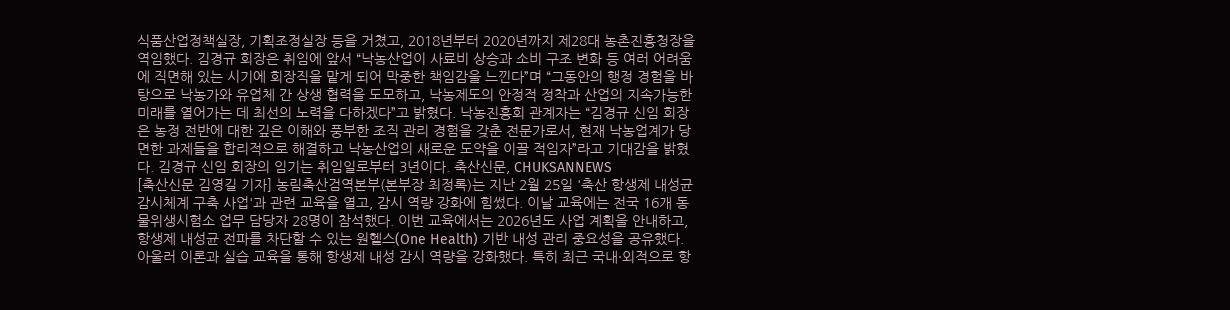식품산업정책실장, 기획조정실장 등을 거쳤고, 2018년부터 2020년까지 제28대 농촌진흥청장을 역임했다. 김경규 회장은 취임에 앞서 “낙농산업이 사료비 상승과 소비 구조 변화 등 여러 어려움에 직면해 있는 시기에 회장직을 맡게 되어 막중한 책임감을 느낀다”며 “그동안의 행정 경험을 바탕으로 낙농가와 유업체 간 상생 협력을 도모하고, 낙농제도의 안정적 정착과 산업의 지속가능한 미래를 열어가는 데 최선의 노력을 다하겠다”고 밝혔다. 낙농진흥회 관계자는 “김경규 신임 회장은 농정 전반에 대한 깊은 이해와 풍부한 조직 관리 경험을 갖춘 전문가로서, 현재 낙농업계가 당면한 과제들을 합리적으로 해결하고 낙농산업의 새로운 도약을 이끌 적임자”라고 기대감을 밝혔다. 김경규 신임 회장의 임기는 취임일로부터 3년이다. 축산신문, CHUKSANNEWS
[축산신문 김영길 기자] 농림축산검역본부(본부장 최정록)는 지난 2월 25일 '축산 항생제 내성균 감시체계 구축 사업'과 관련 교육을 열고, 감시 역량 강화에 힘썼다. 이날 교육에는 전국 16개 동물위생시험소 업무 담당자 28명이 참석했다. 이번 교육에서는 2026년도 사업 계획을 안내하고, 항생제 내성균 전파를 차단할 수 있는 원헬스(One Health) 기반 내성 관리 중요성을 공유했다. 아울러 이론과 실습 교육을 통해 항생제 내성 감시 역량을 강화했다. 특히 최근 국내·외적으로 항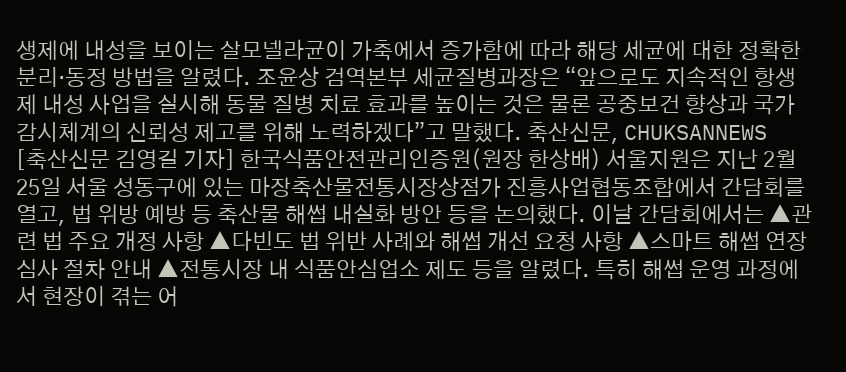생제에 내성을 보이는 살모넬라균이 가축에서 증가함에 따라 해당 세균에 대한 정확한 분리·동정 방법을 알렸다. 조윤상 검역본부 세균질병과장은 “앞으로도 지속적인 항생제 내성 사업을 실시해 동물 질병 치료 효과를 높이는 것은 물론 공중보건 향상과 국가 감시체계의 신뢰성 제고를 위해 노력하겠다”고 말했다. 축산신문, CHUKSANNEWS
[축산신문 김영길 기자] 한국식품안전관리인증원(원장 한상배) 서울지원은 지난 2월 25일 서울 성동구에 있는 마장축산물전통시장상점가 진흥사업협동조합에서 간담회를 열고, 법 위방 예방 등 축산물 해썹 내실화 방안 등을 논의했다. 이날 간담회에서는 ▲관련 법 주요 개정 사항 ▲다빈도 법 위반 사례와 해썹 개선 요청 사항 ▲스마트 해썹 연장심사 절차 안내 ▲전통시장 내 식품안심업소 제도 등을 알렸다. 특히 해썹 운영 과정에서 현장이 겪는 어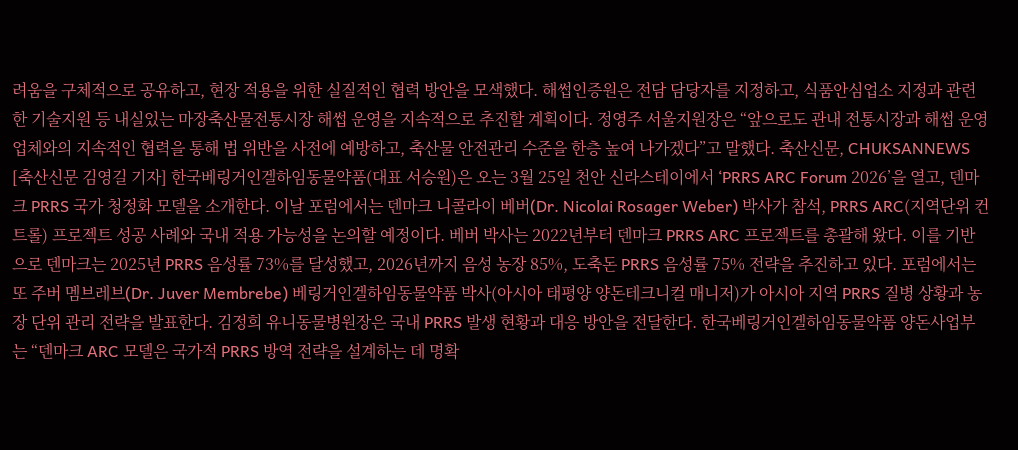려움을 구체적으로 공유하고, 현장 적용을 위한 실질적인 협력 방안을 모색했다. 해썹인증원은 전담 담당자를 지정하고, 식품안심업소 지정과 관련한 기술지원 등 내실있는 마장축산물전통시장 해썹 운영을 지속적으로 추진할 계획이다. 정영주 서울지원장은 “앞으로도 관내 전통시장과 해썹 운영업체와의 지속적인 협력을 통해 법 위반을 사전에 예방하고, 축산물 안전관리 수준을 한층 높여 나가겠다”고 말했다. 축산신문, CHUKSANNEWS
[축산신문 김영길 기자] 한국베링거인겔하임동물약품(대표 서승원)은 오는 3월 25일 천안 신라스테이에서 ‘PRRS ARC Forum 2026’을 열고, 덴마크 PRRS 국가 청정화 모델을 소개한다. 이날 포럼에서는 덴마크 니콜라이 베버(Dr. Nicolai Rosager Weber) 박사가 참석, PRRS ARC(지역단위 컨트롤) 프로젝트 성공 사례와 국내 적용 가능성을 논의할 예정이다. 베버 박사는 2022년부터 덴마크 PRRS ARC 프로젝트를 총괄해 왔다. 이를 기반으로 덴마크는 2025년 PRRS 음성률 73%를 달성했고, 2026년까지 음성 농장 85%, 도축돈 PRRS 음성률 75% 전략을 추진하고 있다. 포럼에서는 또 주버 멤브레브(Dr. Juver Membrebe) 베링거인겔하임동물약품 박사(아시아 태평양 양돈테크니컬 매니저)가 아시아 지역 PRRS 질병 상황과 농장 단위 관리 전략을 발표한다. 김정희 유니동물병원장은 국내 PRRS 발생 현황과 대응 방안을 전달한다. 한국베링거인겔하임동물약품 양돈사업부는 “덴마크 ARC 모델은 국가적 PRRS 방역 전략을 설계하는 데 명확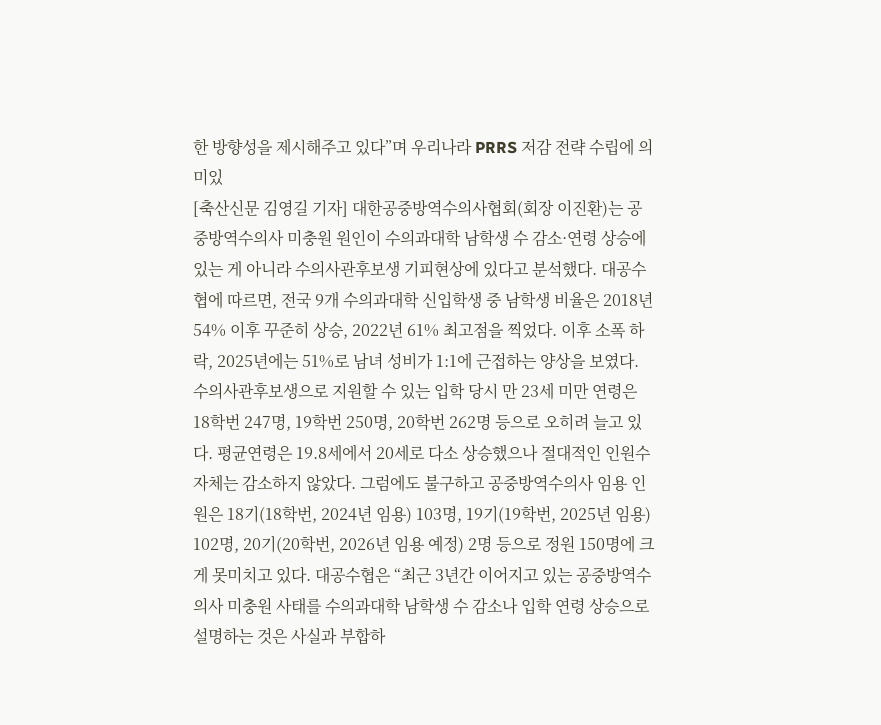한 방향성을 제시해주고 있다”며 우리나라 PRRS 저감 전략 수립에 의미있
[축산신문 김영길 기자] 대한공중방역수의사협회(회장 이진환)는 공중방역수의사 미충원 원인이 수의과대학 남학생 수 감소·연령 상승에 있는 게 아니라 수의사관후보생 기피현상에 있다고 분석했다. 대공수협에 따르면, 전국 9개 수의과대학 신입학생 중 남학생 비율은 2018년 54% 이후 꾸준히 상승, 2022년 61% 최고점을 찍었다. 이후 소폭 하락, 2025년에는 51%로 남녀 성비가 1:1에 근접하는 양상을 보였다. 수의사관후보생으로 지원할 수 있는 입학 당시 만 23세 미만 연령은 18학번 247명, 19학번 250명, 20학번 262명 등으로 오히려 늘고 있다. 평균연령은 19.8세에서 20세로 다소 상승했으나 절대적인 인원수 자체는 감소하지 않았다. 그럼에도 불구하고 공중방역수의사 임용 인원은 18기(18학번, 2024년 임용) 103명, 19기(19학번, 2025년 임용) 102명, 20기(20학번, 2026년 임용 예정) 2명 등으로 정원 150명에 크게 못미치고 있다. 대공수협은 “최근 3년간 이어지고 있는 공중방역수의사 미충원 사태를 수의과대학 남학생 수 감소나 입학 연령 상승으로 설명하는 것은 사실과 부합하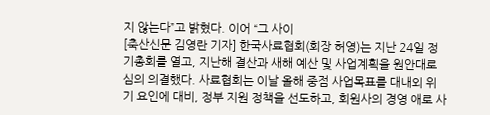지 않는다”고 밝혔다. 이어 “그 사이
[축산신문 김영란 기자] 한국사료협회(회장 허영)는 지난 24일 정기총회를 열고, 지난해 결산과 새해 예산 및 사업계획을 원안대로 심의 의결했다. 사료협회는 이날 올해 중점 사업목표를 대내외 위기 요인에 대비, 정부 지원 정책을 선도하고, 회원사의 경영 애로 사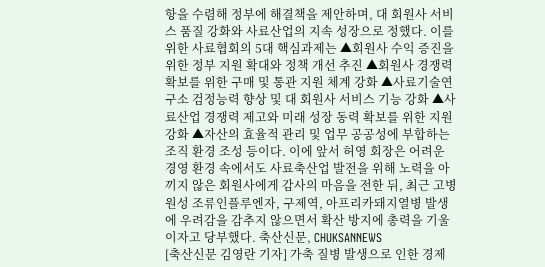항을 수렴해 정부에 해결책을 제안하며, 대 회원사 서비스 품질 강화와 사료산업의 지속 성장으로 정했다. 이를 위한 사료협회의 5대 핵심과제는 ▲회원사 수익 증진을 위한 정부 지원 확대와 정책 개선 추진 ▲회원사 경쟁력 확보를 위한 구매 및 통관 지원 체계 강화 ▲사료기술연구소 검정능력 향상 및 대 회원사 서비스 기능 강화 ▲사료산업 경쟁력 제고와 미래 성장 동력 확보를 위한 지원 강화 ▲자산의 효율적 관리 및 업무 공공성에 부합하는 조직 환경 조성 등이다. 이에 앞서 허영 회장은 어려운 경영 환경 속에서도 사료축산업 발전을 위해 노력을 아끼지 않은 회원사에게 감사의 마음을 전한 뒤, 최근 고병원성 조류인플루엔자, 구제역, 아프리카돼지열병 발생에 우려감을 감추지 않으면서 확산 방지에 총력을 기울이자고 당부했다. 축산신문, CHUKSANNEWS
[축산신문 김영란 기자] 가축 질병 발생으로 인한 경제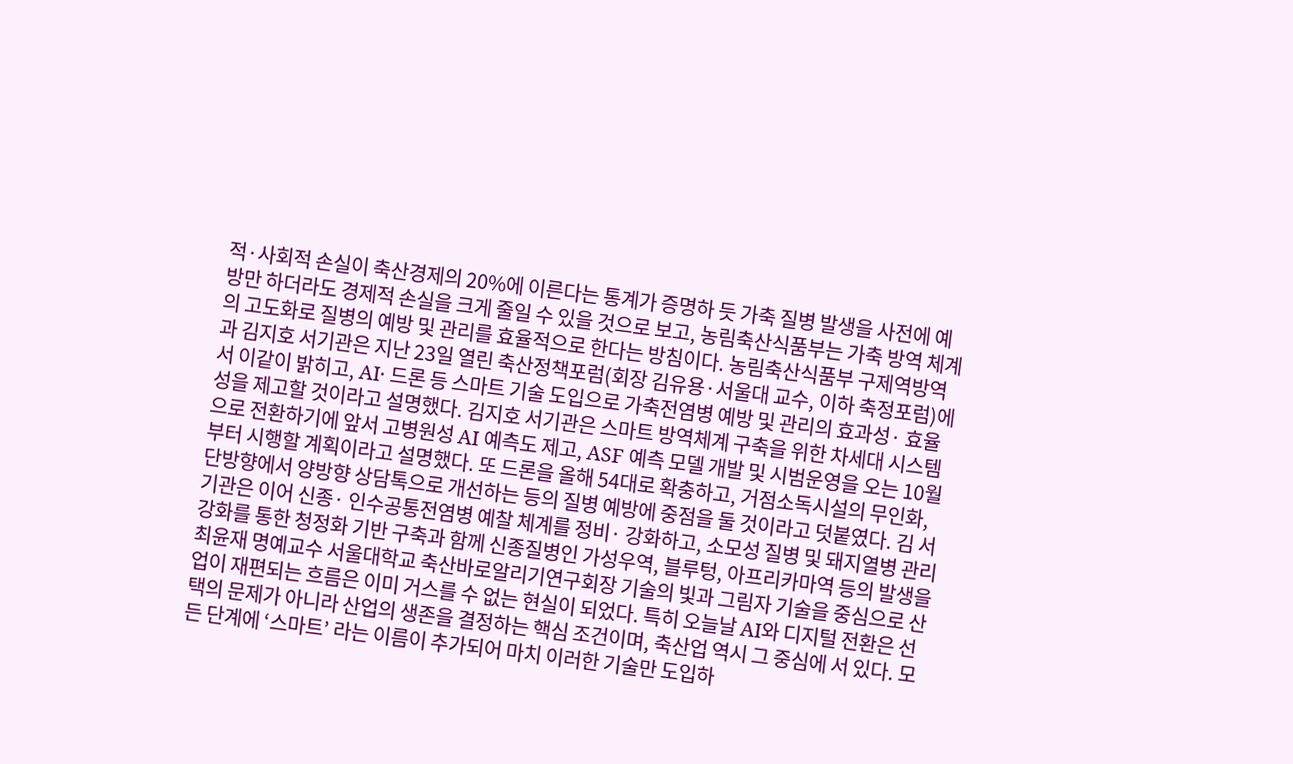적·사회적 손실이 축산경제의 20%에 이른다는 통계가 증명하 듯 가축 질병 발생을 사전에 예방만 하더라도 경제적 손실을 크게 줄일 수 있을 것으로 보고, 농림축산식품부는 가축 방역 체계의 고도화로 질병의 예방 및 관리를 효율적으로 한다는 방침이다. 농림축산식품부 구제역방역과 김지호 서기관은 지난 23일 열린 축산정책포럼(회장 김유용·서울대 교수, 이하 축정포럼)에서 이같이 밝히고, AI· 드론 등 스마트 기술 도입으로 가축전염병 예방 및 관리의 효과성· 효율성을 제고할 것이라고 설명했다. 김지호 서기관은 스마트 방역체계 구축을 위한 차세대 시스템으로 전환하기에 앞서 고병원성 AI 예측도 제고, ASF 예측 모델 개발 및 시범운영을 오는 10월부터 시행할 계획이라고 설명했다. 또 드론을 올해 54대로 확충하고, 거점소독시설의 무인화, 단방향에서 양방향 상담톡으로 개선하는 등의 질병 예방에 중점을 둘 것이라고 덧붙였다. 김 서기관은 이어 신종· 인수공통전염병 예찰 체계를 정비· 강화하고, 소모성 질병 및 돼지열병 관리 강화를 통한 청정화 기반 구축과 함께 신종질병인 가성우역, 블루텅, 아프리카마역 등의 발생을
최윤재 명예교수 서울대학교 축산바로알리기연구회장 기술의 빛과 그림자 기술을 중심으로 산업이 재편되는 흐름은 이미 거스를 수 없는 현실이 되었다. 특히 오늘날 AI와 디지털 전환은 선택의 문제가 아니라 산업의 생존을 결정하는 핵심 조건이며, 축산업 역시 그 중심에 서 있다. 모든 단계에 ‘스마트’ 라는 이름이 추가되어 마치 이러한 기술만 도입하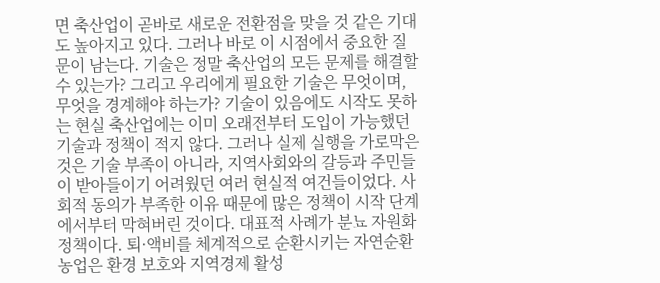면 축산업이 곧바로 새로운 전환점을 맞을 것 같은 기대도 높아지고 있다. 그러나 바로 이 시점에서 중요한 질문이 남는다. 기술은 정말 축산업의 모든 문제를 해결할 수 있는가? 그리고 우리에게 필요한 기술은 무엇이며, 무엇을 경계해야 하는가? 기술이 있음에도 시작도 못하는 현실 축산업에는 이미 오래전부터 도입이 가능했던 기술과 정책이 적지 않다. 그러나 실제 실행을 가로막은 것은 기술 부족이 아니라, 지역사회와의 갈등과 주민들이 받아들이기 어려웠던 여러 현실적 여건들이었다. 사회적 동의가 부족한 이유 때문에 많은 정책이 시작 단계에서부터 막혀버린 것이다. 대표적 사례가 분뇨 자원화 정책이다. 퇴·액비를 체계적으로 순환시키는 자연순환농업은 환경 보호와 지역경제 활성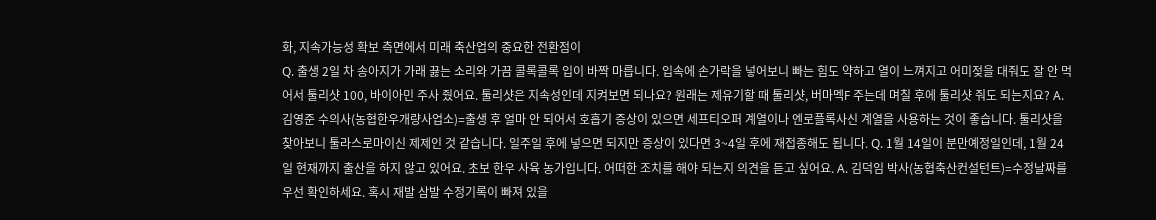화, 지속가능성 확보 측면에서 미래 축산업의 중요한 전환점이
Q. 출생 2일 차 송아지가 가래 끓는 소리와 가끔 콜록콜록 입이 바짝 마릅니다. 입속에 손가락을 넣어보니 빠는 힘도 약하고 열이 느껴지고 어미젖을 대줘도 잘 안 먹어서 툴리샷 100, 바이아민 주사 줬어요. 툴리샷은 지속성인데 지켜보면 되나요? 원래는 제유기할 때 툴리샷, 버마멕F 주는데 며칠 후에 툴리샷 줘도 되는지요? A. 김영준 수의사(농협한우개량사업소)=출생 후 얼마 안 되어서 호흡기 증상이 있으면 세프티오퍼 계열이나 엔로플록사신 계열을 사용하는 것이 좋습니다. 툴리샷을 찾아보니 툴라스로마이신 제제인 것 같습니다. 일주일 후에 넣으면 되지만 증상이 있다면 3~4일 후에 재접종해도 됩니다. Q. 1월 14일이 분만예정일인데, 1월 24일 현재까지 출산을 하지 않고 있어요. 초보 한우 사육 농가입니다. 어떠한 조치를 해야 되는지 의견을 듣고 싶어요. A. 김덕임 박사(농협축산컨설턴트)=수정날짜를 우선 확인하세요. 혹시 재발 삼발 수정기록이 빠져 있을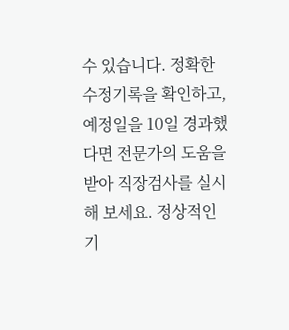수 있습니다. 정확한 수정기록을 확인하고, 예정일을 10일 경과했다면 전문가의 도움을 받아 직장검사를 실시해 보세요. 정상적인 기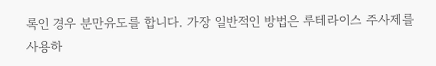록인 경우 분만유도를 합니다. 가장 일반적인 방법은 루테라이스 주사제를 사용하